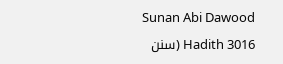Sunan Abi Dawood Hadith 3016 (سنن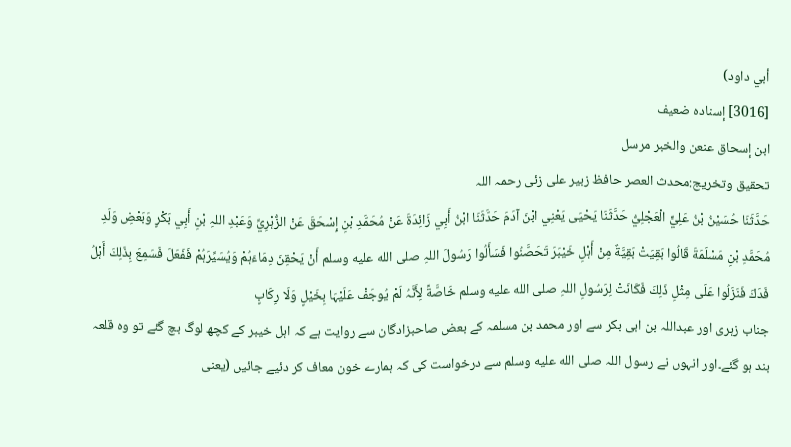أبي داود)
[3016] إسنادہ ضعیف
ابن إسحاق عنعن والخبر مرسل
تحقیق وتخریج:محدث العصر حافظ زبیر علی زئی رحمہ اللہ
حَدَّثَنَا حُسَيْنُ بْنُ عَلِيٍّ الْعَجْلِيُّ حَدَّثَنَا يَحْيَی يَعْنِي ابْنَ آدَمَ حَدَّثَنَا ابْنُ أَبِي زَائِدَةَ عَنْ مُحَمَّدِ بْنِ إِسْحَقَ عَنْ الزُّہْرِيِّ وَعَبْدِ اللہِ بْنِ أَبِي بَكْرٍ وَبَعْضِ وَلَدِ مُحَمَّدِ بْنِ مَسْلَمَةَ قَالُوا بَقِيَتْ بَقِيَّةٌ مِنْ أَہْلِ خَيْبَرَ تَحَصَّنُوا فَسَأَلُوا رَسُولَ اللہِ صلى الله عليه وسلم أَنْ يَحْقِنَ دِمَاءَہُمْ وَيُسَيِّرَہُمْ فَفَعَلَ فَسَمِعَ بِذَلِكَ أَہْلُ فَدَكَ فَنَزَلُوا عَلَی مِثْلِ ذَلِكَ فَكَانَتْ لِرَسُولِ اللہِ صلى الله عليه وسلم خَاصَّةً لِأَنَّہُ لَمْ يُوجَفْ عَلَيْہَا بِخَيْلٍ وَلَا رِكَابٍ
جناب زہری اور عبداللہ بن ابی بکر سے اور محمد بن مسلمہ کے بعض صاحبزادگان سے روایت ہے کہ اہل خیبر کے کچھ لوگ بچ گئے تو وہ قلعہ بند ہو گئے۔اور انہوں نے رسول اللہ صلى الله عليه وسلم سے درخواست کی کہ ہمارے خون معاف کر دئیے جائیں (یعنی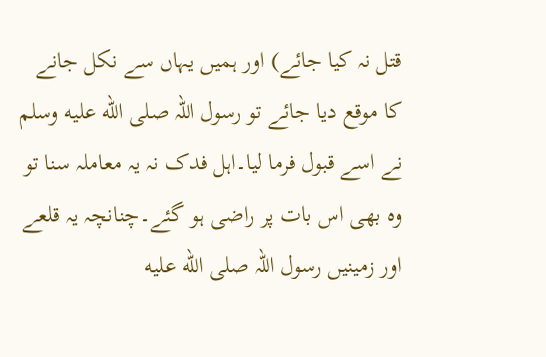قتل نہ کیا جائے) اور ہمیں یہاں سے نکل جانے کا موقع دیا جائے تو رسول اللہ صلى الله عليه وسلم نے اسے قبول فرما لیا۔اہل فدک نہ یہ معاملہ سنا تو وہ بھی اس بات پر راضی ہو گئے۔چنانچہ یہ قلعے اور زمینیں رسول اللہ صلى الله عليه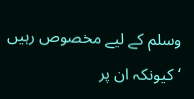وسلم کے لیے مخصوص رہیں ‘ کیونکہ ان پر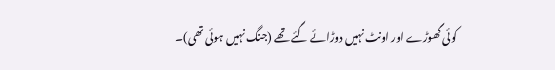کوئی گھوڑے اور اونٹ نہیں دوڑائے گئے تھے (جنگ نہیں ہوئی تھی)۔